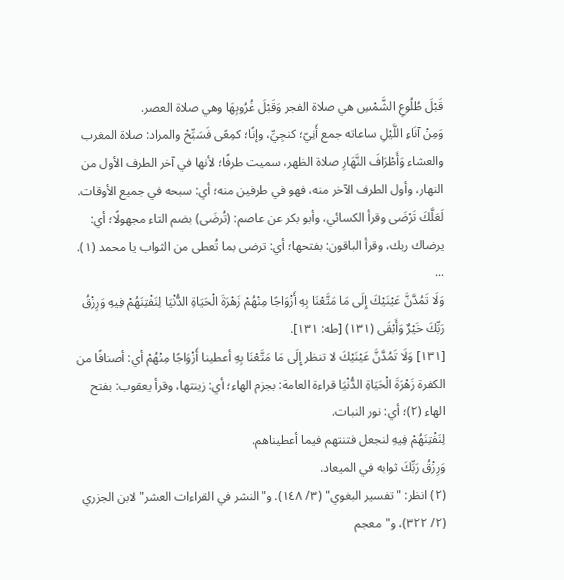قَبْلَ طُلُوعِ الشَّمْسِ هي صلاة الفجر وَقَبْلَ غُرُوبِهَا وهي صلاة العصر.
وَمِنْ آنَاءِ اللَّيْلِ ساعاته جمع أَنِيّ؛ كنجِيِّ، وإنًا؛ كمِعًى فَسَبِّحْ والمراد: صلاة المغرب والعشاء وَأَطْرَافَ النَّهَارِ صلاة الظهر، سميت طرفًا؛ لأنها في آخر الطرف الأول من النهار، وأول الطرف الآخر منه، فهو في طرفين منه؛ أي: سبحه في جميع الأوقات.
لَعَلَّكَ تَرْضَى وقرأ الكسائي، وأبو بكر عن عاصم: (تُرضَى) بضم التاء مجهولًا؛ أي: يرضاك ربك، وقرأ الباقون: بفتحها؛ أي: ترضى بما تُعطى من الثواب يا محمد (١).
...
وَلَا تَمُدَّنَّ عَيْنَيْكَ إِلَى مَا مَتَّعْنَا بِهِ أَزْوَاجًا مِنْهُمْ زَهْرَةَ الْحَيَاةِ الدُّنْيَا لِنَفْتِنَهُمْ فِيهِ وَرِزْقُ رَبِّكَ خَيْرٌ وَأَبْقَى (١٣١) [طه: ١٣١].
[١٣١] وَلَا تَمُدَّنَّ عَيْنَيْكَ لا تنظر إِلَى مَا مَتَّعْنَا بِهِ أعطينا أَزْوَاجًا مِنْهُمْ أي: أصنافًا من الكفرة زَهْرَةَ الْحَيَاةِ الدُّنْيَا قراءة العامة: بجزم الهاء؛ أي: زينتها، وقرأ يعقوب: بفتح الهاء (٢)؛ أي: نور النبات.
لِنَفْتِنَهُمْ فِيهِ لنجعل فتنتهم فيما أعطيناهم.
وَرِزْقُ رَبِّكَ ثوابه في الميعاد.
(٢) انظر: "تفسير البغوي" (٣/ ١٤٨). و"النشر في القراءات العشر" لابن الجزري (٢/ ٣٢٢)، و"معجم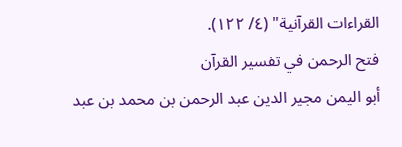القراءات القرآنية" (٤/ ١٢٢).
فتح الرحمن في تفسير القرآن
أبو اليمن مجير الدين عبد الرحمن بن محمد بن عبد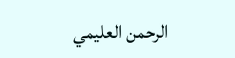الرحمن العليمي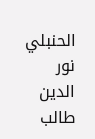الحنبلي
نور الدين طالب